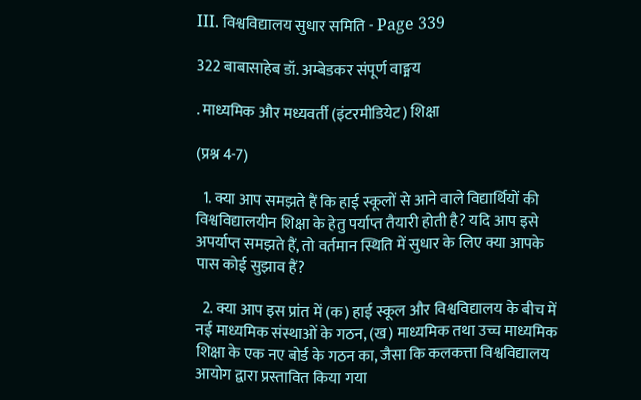III. विश्वविद्यालय सुधार समिति - Page 339

322 बाबासाहेब डॉ. अम्बेडकर संपूर्ण वाङ्मय

. माध्यमिक और मध्यवर्ती (इंटरमीडियेट) शिक्षा

(प्रश्न 4-7)

  1. क्या आप समझते हैं कि हाई स्कूलों से आने वाले विद्यार्थियों की विश्वविद्यालयीन शिक्षा के हेतु पर्याप्त तैयारी होती है? यदि आप इसे अपर्याप्त समझते हैं, तो वर्तमान स्थिति में सुधार के लिए क्या आपके पास कोई सुझाव हैं?

  2. क्या आप इस प्रांत में (क) हाई स्कूल और विश्वविद्यालय के बीच में नई माध्यमिक संस्थाओं के गठन, (ख) माध्यमिक तथा उच्च माध्यमिक शिक्षा के एक नए बोर्ड के गठन का, जैसा कि कलकत्ता विश्वविद्यालय आयोग द्वारा प्रस्तावित किया गया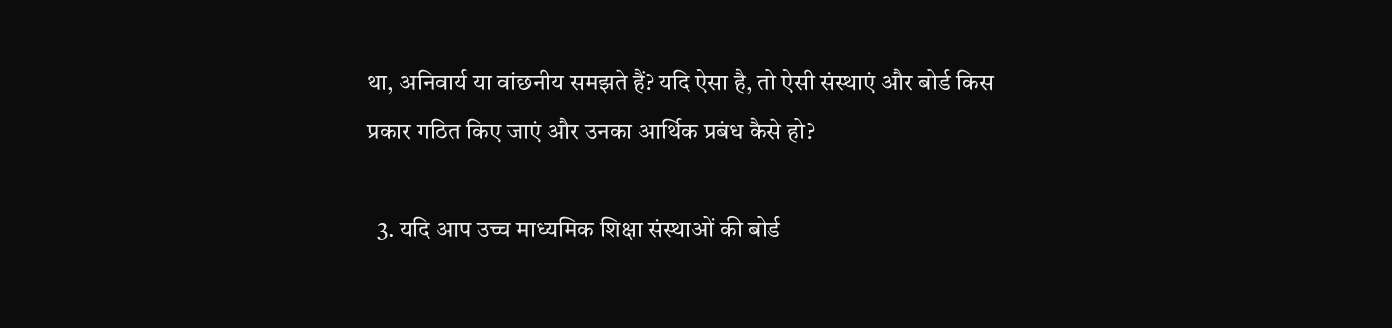था, अनिवार्य या वांछनीय समझते हैं? यदि ऐसा है, तो ऐसी संस्थाएं और बोर्ड किस प्रकार गठित किए जाएं और उनका आर्थिक प्रबंध कैसे हो?

  3. यदि आप उच्च माध्यमिक शिक्षा संस्थाओं की बोर्ड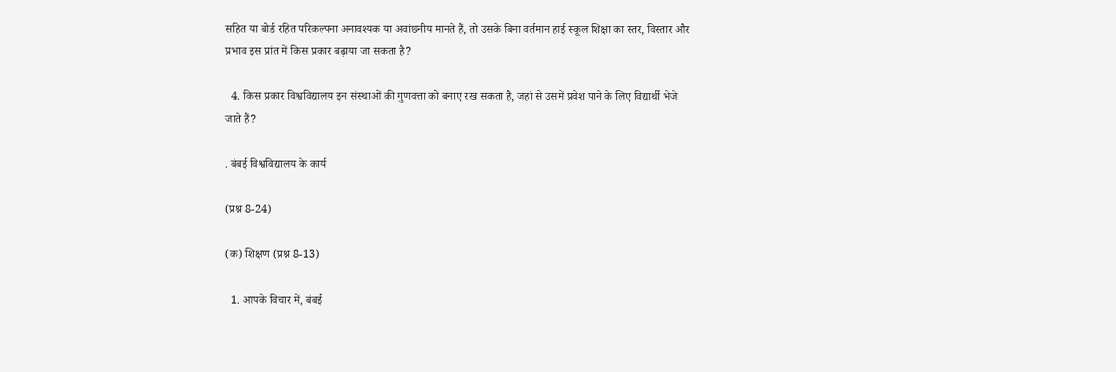सहित या बोर्ड रहित परिकल्पना अनावश्यक या अवांछनीय मानते हैं, तो उसके बिना वर्तमान हाई स्कूल शिक्षा का स्तर, विस्तार और प्रभाव इस प्रांत में किस प्रकार बढ़ाया जा सकता है?

  4. किस प्रकार विश्वविद्यालय इन संस्थाओं की गुणवत्ता को बनाए रख सकता है, जहां से उसमें प्रवेश पाने के लिए विद्यार्थी भेजे जाते हैं?

. बंबई विश्वविद्यालय के कार्य

(प्रश्न 8-24)

(क) शिक्षण (प्रश्न 8-13)

  1. आपके विचार में, बंबई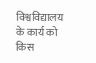विश्वविद्यालय के कार्य को किस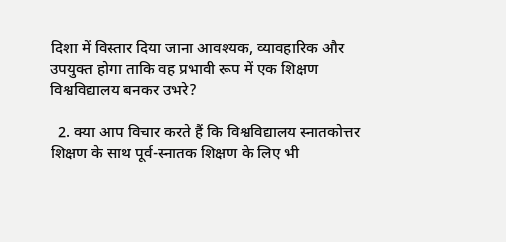दिशा में विस्तार दिया जाना आवश्यक, व्यावहारिक और उपयुक्त होगा ताकि वह प्रभावी रूप में एक शिक्षण विश्वविद्यालय बनकर उभरे?

  2. क्या आप विचार करते हैं कि विश्वविद्यालय स्नातकोत्तर शिक्षण के साथ पूर्व-स्नातक शिक्षण के लिए भी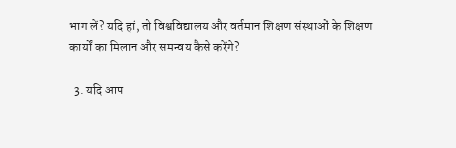भाग लें? यदि हां, तो विश्वविद्यालय और वर्तमान शिक्षण संस्थाओं के शिक्षण कार्यों का मिलान और समन्वय कैसे करेंगे?

  3. यदि आप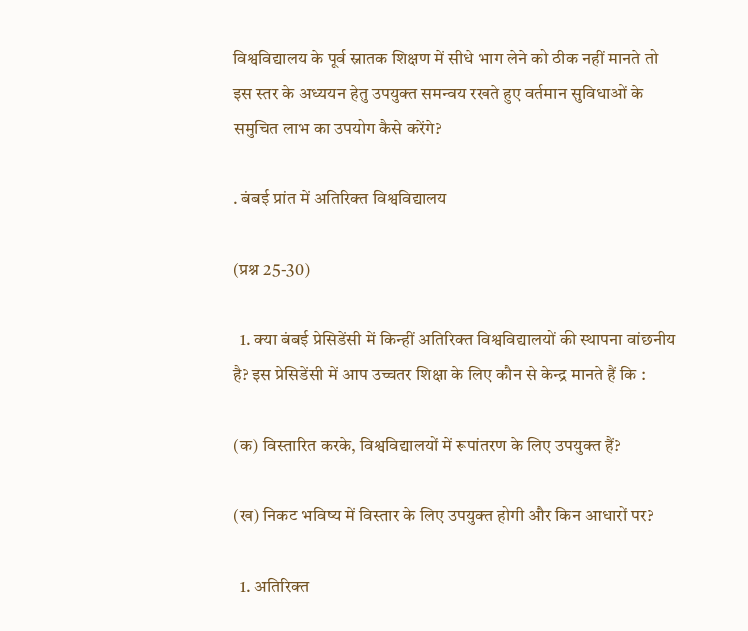विश्वविद्यालय के पूर्व स्नातक शिक्षण में सीधे भाग लेने को ठीक नहीं मानते तो इस स्तर के अध्ययन हेतु उपयुक्त समन्वय रखते हुए वर्तमान सुविधाओं के समुचित लाभ का उपयोग कैसे करेंगे?

. बंबई प्रांत में अतिरिक्त विश्वविद्यालय

(प्रश्न 25-30)

  1. क्या बंबई प्रेसिडेंसी में किन्हीं अतिरिक्त विश्वविद्यालयों की स्थापना वांछनीय है? इस प्रेसिडेंसी में आप उच्चतर शिक्षा के लिए कौन से केन्द्र मानते हैं कि :

(क) विस्तारित करके, विश्वविद्यालयों में रूपांतरण के लिए उपयुक्त हैं?

(ख) निकट भविष्य में विस्तार के लिए उपयुक्त होगी और किन आधारों पर?

  1. अतिरिक्त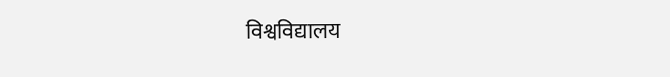विश्वविद्यालय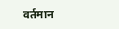वर्तमान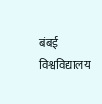बंबई विश्वविद्यालय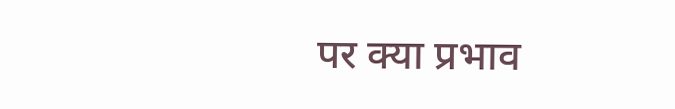पर क्या प्रभाव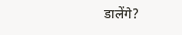डालेंगे?